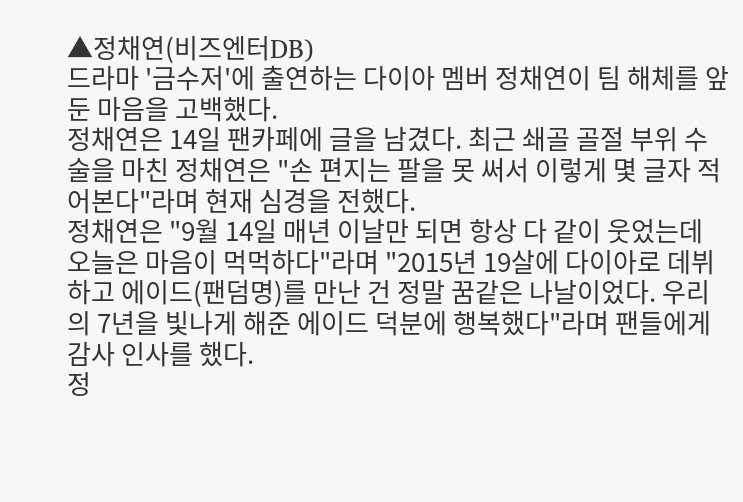▲정채연(비즈엔터DB)
드라마 '금수저'에 출연하는 다이아 멤버 정채연이 팀 해체를 앞둔 마음을 고백했다.
정채연은 14일 팬카페에 글을 남겼다. 최근 쇄골 골절 부위 수술을 마친 정채연은 "손 편지는 팔을 못 써서 이렇게 몇 글자 적어본다"라며 현재 심경을 전했다.
정채연은 "9월 14일 매년 이날만 되면 항상 다 같이 웃었는데 오늘은 마음이 먹먹하다"라며 "2015년 19살에 다이아로 데뷔하고 에이드(팬덤명)를 만난 건 정말 꿈같은 나날이었다. 우리의 7년을 빛나게 해준 에이드 덕분에 행복했다"라며 팬들에게 감사 인사를 했다.
정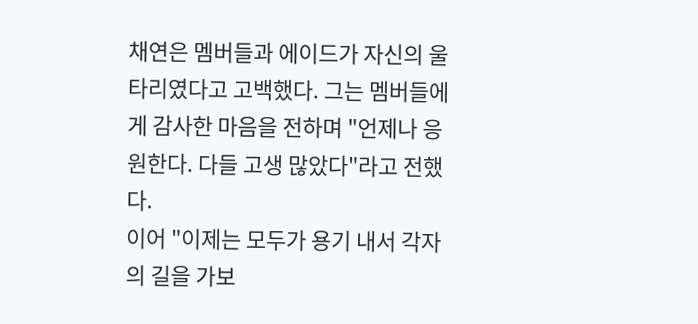채연은 멤버들과 에이드가 자신의 울타리였다고 고백했다. 그는 멤버들에게 감사한 마음을 전하며 "언제나 응원한다. 다들 고생 많았다"라고 전했다.
이어 "이제는 모두가 용기 내서 각자의 길을 가보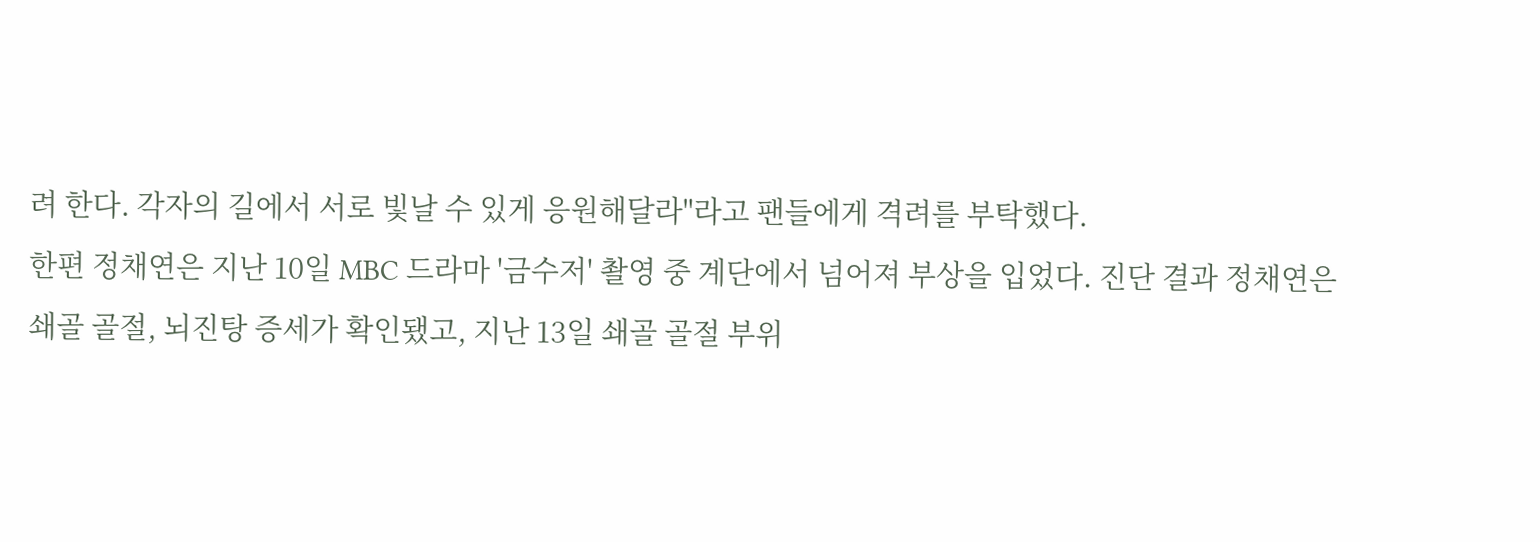려 한다. 각자의 길에서 서로 빛날 수 있게 응원해달라"라고 팬들에게 격려를 부탁했다.
한편 정채연은 지난 10일 MBC 드라마 '금수저' 촬영 중 계단에서 넘어져 부상을 입었다. 진단 결과 정채연은 쇄골 골절, 뇌진탕 증세가 확인됐고, 지난 13일 쇄골 골절 부위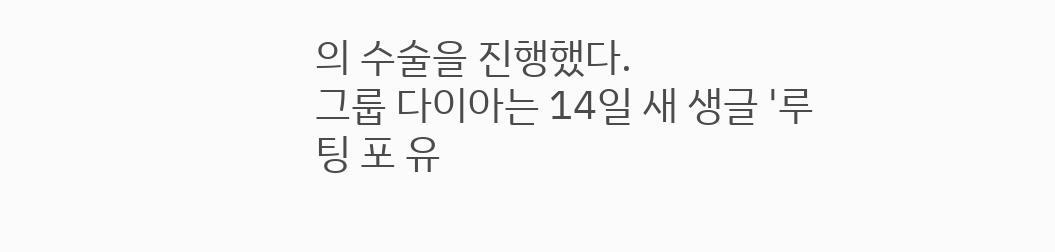의 수술을 진행했다.
그룹 다이아는 14일 새 생글 '루팅 포 유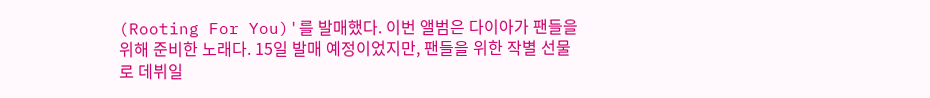(Rooting For You)'를 발매했다. 이번 앨범은 다이아가 팬들을 위해 준비한 노래다. 15일 발매 예정이었지만, 팬들을 위한 작별 선물로 데뷔일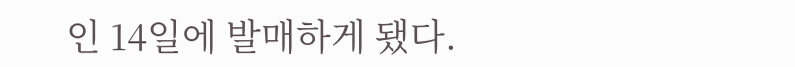인 14일에 발매하게 됐다.